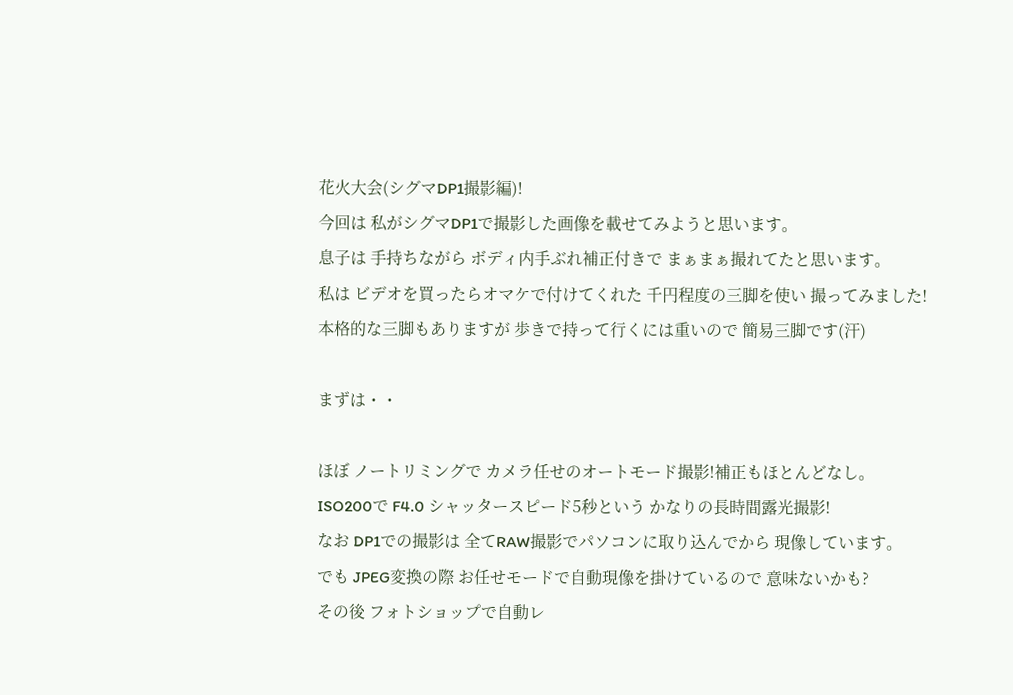花火大会(シグマDP1撮影編)!
今回は 私がシグマDP1で撮影した画像を載せてみようと思います。
息子は 手持ちながら ボディ内手ぶれ補正付きで まぁまぁ撮れてたと思います。
私は ビデオを買ったらオマケで付けてくれた 千円程度の三脚を使い 撮ってみました!
本格的な三脚もありますが 歩きで持って行くには重いので 簡易三脚です(汗)

まずは・・

ほぼ ノートリミングで カメラ任せのオートモード撮影!補正もほとんどなし。
ISO200で F4.0 シャッタースピード5秒という かなりの長時間露光撮影!
なお DP1での撮影は 全てRAW撮影でパソコンに取り込んでから 現像しています。
でも JPEG変換の際 お任せモードで自動現像を掛けているので 意味ないかも?
その後 フォトショップで自動レ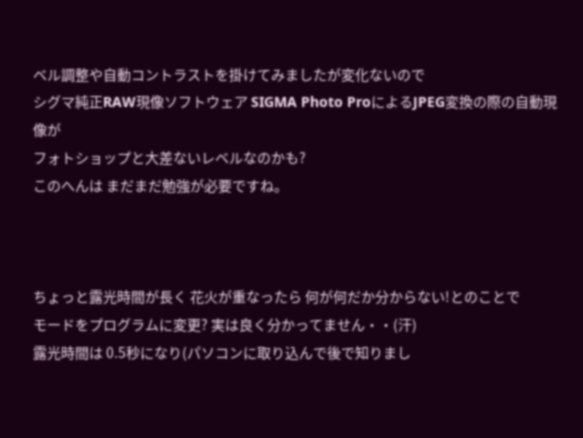ベル調整や自動コントラストを掛けてみましたが変化ないので
シグマ純正RAW現像ソフトウェア SIGMA Photo ProによるJPEG変換の際の自動現像が
フォトショップと大差ないレベルなのかも?
このへんは まだまだ勉強が必要ですね。



ちょっと露光時間が長く 花火が重なったら 何が何だか分からない!とのことで
モードをプログラムに変更? 実は良く分かってません・・(汗)
露光時間は 0.5秒になり(パソコンに取り込んで後で知りまし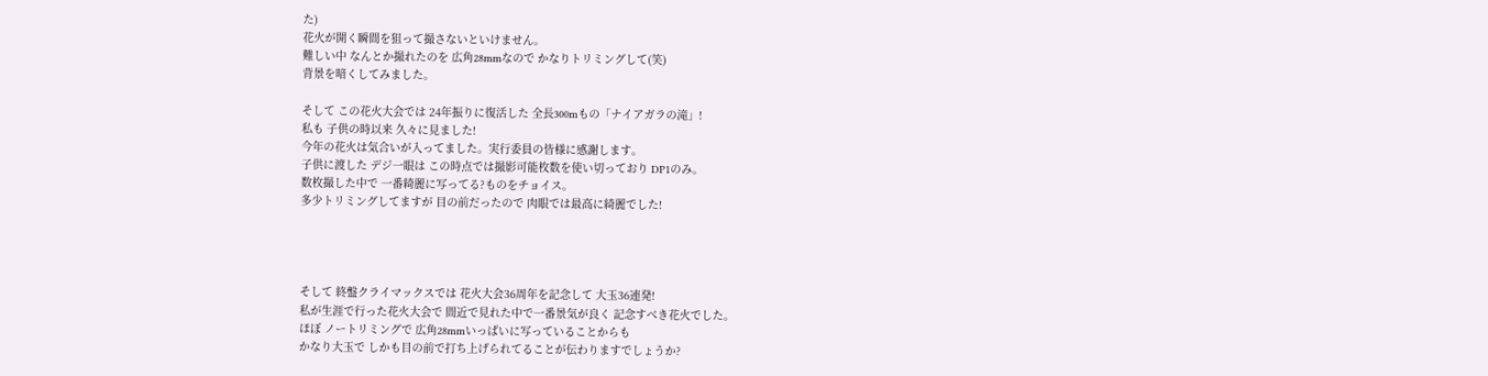た)
花火が開く瞬間を狙って撮さないといけません。
難しい中 なんとか撮れたのを 広角28mmなので かなりトリミングして(笑)
背景を暗くしてみました。

そして この花火大会では 24年振りに復活した 全長300mもの「ナイアガラの滝」!
私も 子供の時以来 久々に見ました!
今年の花火は気合いが入ってました。実行委員の皆様に感謝します。
子供に渡した デジ一眼は この時点では撮影可能枚数を使い切っており DP1のみ。
数枚撮した中で 一番綺麗に写ってる?ものをチョイス。
多少トリミングしてますが 目の前だったので 肉眼では最高に綺麗でした!




そして 終盤クライマックスでは 花火大会36周年を記念して 大玉36連発!
私が生涯で行った花火大会で 間近で見れた中で一番景気が良く 記念すべき花火でした。
ほぼ ノートリミングで 広角28mmいっぱいに写っていることからも
かなり大玉で しかも目の前で打ち上げられてることが伝わりますでしょうか?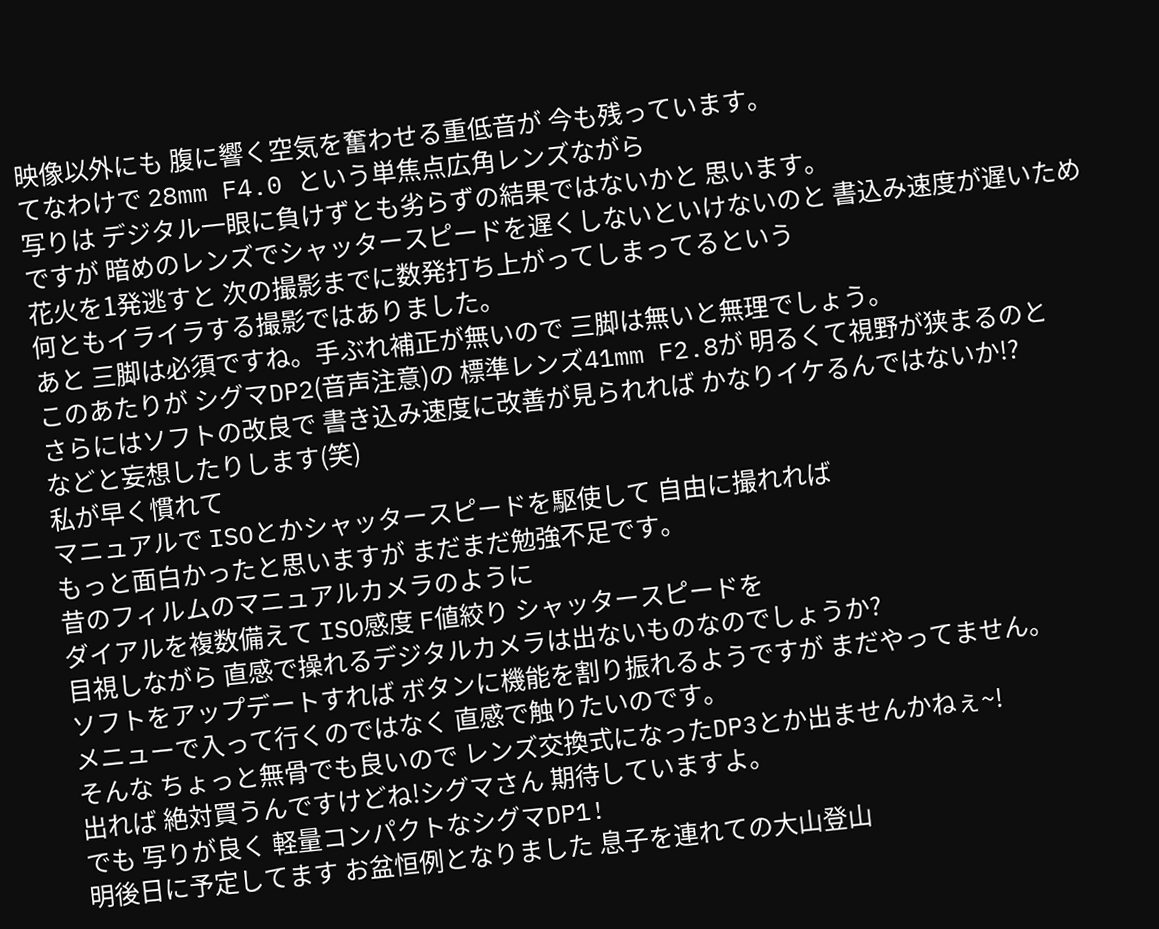映像以外にも 腹に響く空気を奮わせる重低音が 今も残っています。
てなわけで 28mm F4.0 という単焦点広角レンズながら
写りは デジタル一眼に負けずとも劣らずの結果ではないかと 思います。
ですが 暗めのレンズでシャッタースピードを遅くしないといけないのと 書込み速度が遅いため
花火を1発逃すと 次の撮影までに数発打ち上がってしまってるという
何ともイライラする撮影ではありました。
あと 三脚は必須ですね。手ぶれ補正が無いので 三脚は無いと無理でしょう。
このあたりが シグマDP2(音声注意)の 標準レンズ41mm F2.8が 明るくて視野が狭まるのと
さらにはソフトの改良で 書き込み速度に改善が見られれば かなりイケるんではないか!?
などと妄想したりします(笑)
私が早く慣れて
マニュアルで ISOとかシャッタースピードを駆使して 自由に撮れれば
もっと面白かったと思いますが まだまだ勉強不足です。
昔のフィルムのマニュアルカメラのように
ダイアルを複数備えて ISO感度 F値絞り シャッタースピードを
目視しながら 直感で操れるデジタルカメラは出ないものなのでしょうか?
ソフトをアップデートすれば ボタンに機能を割り振れるようですが まだやってません。
メニューで入って行くのではなく 直感で触りたいのです。
そんな ちょっと無骨でも良いので レンズ交換式になったDP3とか出ませんかねぇ~!
出れば 絶対買うんですけどね!シグマさん 期待していますよ。
でも 写りが良く 軽量コンパクトなシグマDP1!
明後日に予定してます お盆恒例となりました 息子を連れての大山登山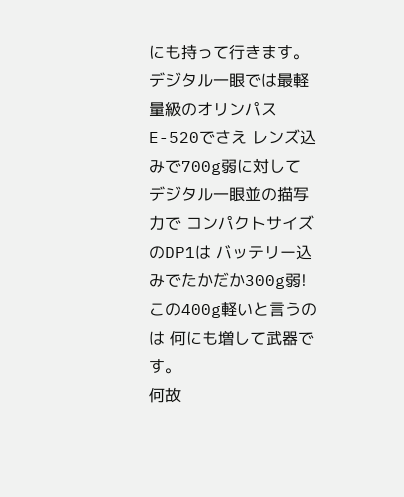にも持って行きます。
デジタル一眼では最軽量級のオリンパスE-520でさえ レンズ込みで700g弱に対して
デジタル一眼並の描写力で コンパクトサイズのDP1は バッテリー込みでたかだか300g弱!
この400g軽いと言うのは 何にも増して武器です。
何故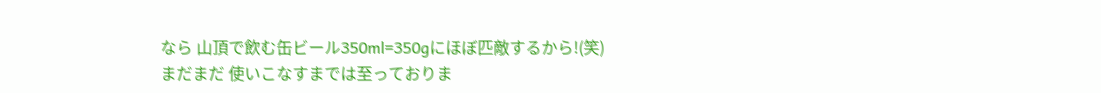なら 山頂で飲む缶ビール350ml=350gにほぼ匹敵するから!(笑)
まだまだ 使いこなすまでは至っておりま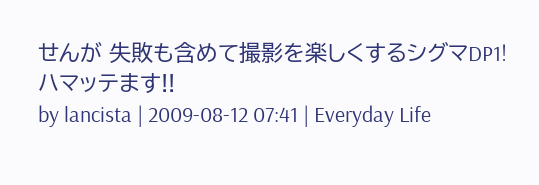せんが 失敗も含めて撮影を楽しくするシグマDP1!
ハマッテます!!
by lancista | 2009-08-12 07:41 | Everyday Life